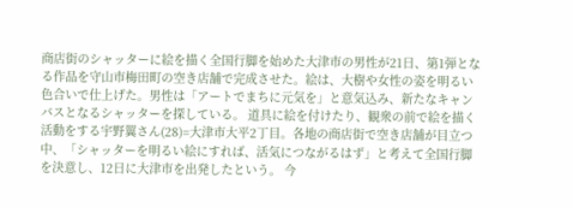商店街のシャッターに絵を描く全国行脚を始めた大津市の男性が21日、第1弾となる作品を守山市梅田町の空き店舗で完成させた。絵は、大樹や女性の姿を明るい色合いで仕上げた。男性は「アートでまちに元気を」と意気込み、新たなキャンバスとなるシャッターを探している。 道具に絵を付けたり、観衆の前で絵を描く活動をする宇野翼さん(28)=大津市大平2丁目。各地の商店街で空き店舗が目立つ中、「シャッターを明るい絵にすれば、活気につながるはず」と考えて全国行脚を決意し、12日に大津市を出発したという。 今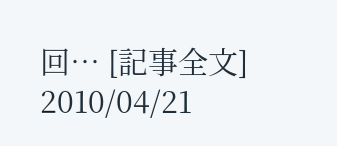回… [記事全文]
2010/04/21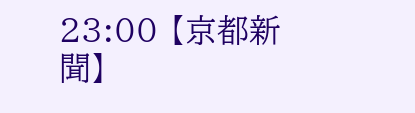23:00 【京都新聞】